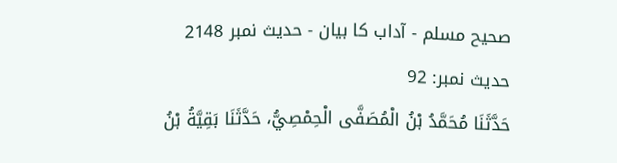صحیح مسلم - آداب کا بیان - حدیث نمبر 2148
حدیث نمبر: 92
حَدَّثَنَا مُحَمَّدُ بْنُ الْمُصَفَّى الْحِمْصِيُّ، حَدَّثَنَا بَقِيَّةُ بْنُ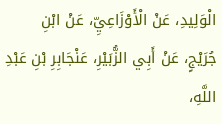الْوَلِيدِ، عَنْ الْأَوْزَاعِيِّ، عَنْ ابْنِ جُرَيْجٍ، عَنْ أَبِي الزُّبَيْرِ، عَنْجَابِرِ بْنِ عَبْدِ اللَّهِ،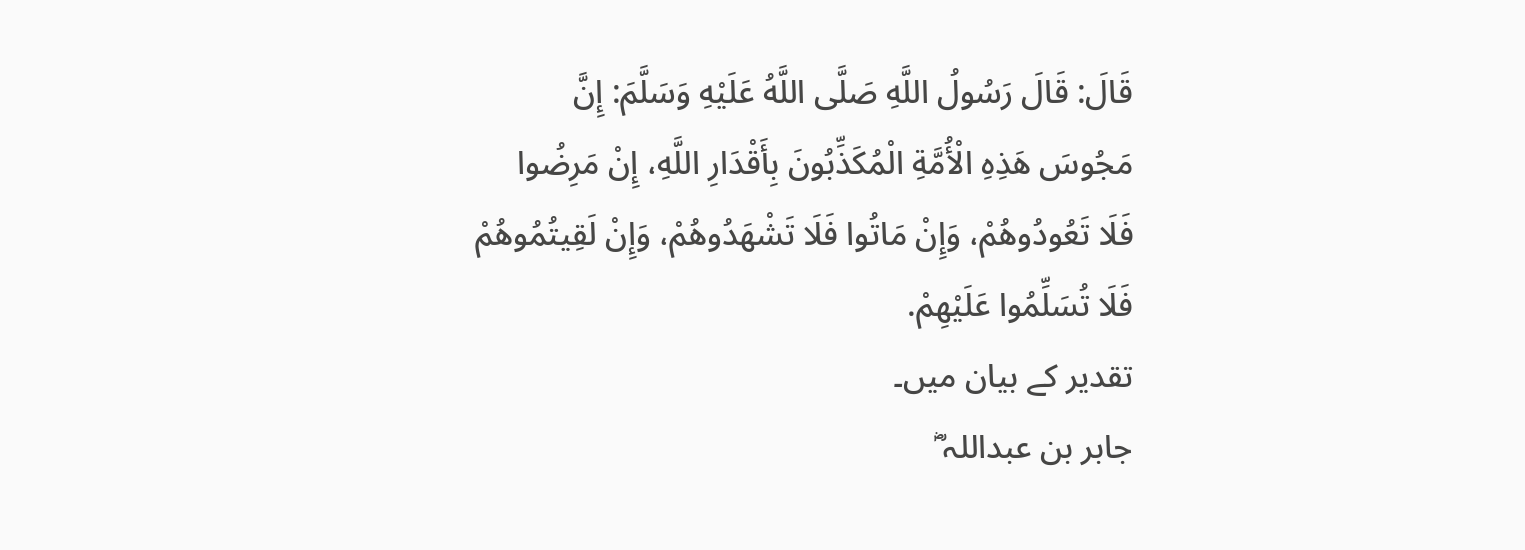قَالَ: قَالَ رَسُولُ اللَّهِ صَلَّى اللَّهُ عَلَيْهِ وَسَلَّمَ: إِنَّ مَجُوسَ هَذِهِ الْأُمَّةِ الْمُكَذِّبُونَ بِأَقْدَارِ اللَّهِ، إِنْ مَرِضُوا فَلَا تَعُودُوهُمْ، وَإِنْ مَاتُوا فَلَا تَشْهَدُوهُمْ، وَإِنْ لَقِيتُمُوهُمْ فَلَا تُسَلِّمُوا عَلَيْهِمْ.
تقدیر کے بیان میں۔
جابر بن عبداللہ ؓ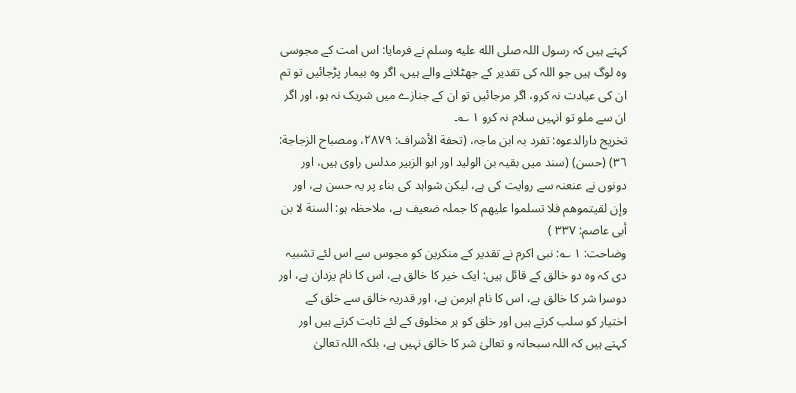کہتے ہیں کہ رسول اللہ صلى الله عليه وسلم نے فرمایا: اس امت کے مجوسی وہ لوگ ہیں جو اللہ کی تقدیر کے جھٹلانے والے ہیں، اگر وہ بیمار پڑجائیں تو تم ان کی عیادت نہ کرو، اگر مرجائیں تو ان کے جنازے میں شریک نہ ہو، اور اگر ان سے ملو تو انہیں سلام نہ کرو ١ ؎۔
تخریج دارالدعوہ: تفرد بہ ابن ماجہ، (تحفة الأشراف: ٢٨٧٩، ومصباح الزجاجة: ٣٦) (حسن) (سند میں بقیہ بن الولید اور ابو الزبیر مدلس راوی ہیں، اور دونوں نے عنعنہ سے روایت کی ہے، لیکن شواہد کی بناء پر یہ حسن ہے، اور وإن لقيتموهم فلا تسلموا عليهم کا جملہ ضعیف ہے، ملاحظہ ہو: السنة لا بن أبی عاصم: ٣٣٧ )
وضاحت: ١ ؎: نبی اکرم نے تقدیر کے منکرین کو مجوس سے اس لئے تشبیہ دی کہ وہ دو خالق کے قائل ہیں: ایک خیر کا خالق ہے، اس کا نام یزدان ہے، اور دوسرا شر کا خالق ہے، اس کا نام اہرمن ہے، اور قدریہ خالق سے خلق کے اختیار کو سلب کرتے ہیں اور خلق کو ہر مخلوق کے لئے ثابت کرتے ہیں اور کہتے ہیں کہ اللہ سبحانہ و تعالیٰ شر کا خالق نہیں ہے، بلکہ اللہ تعالیٰ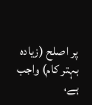پر اصلح (زیادہ بہتر کام) واجب ہے،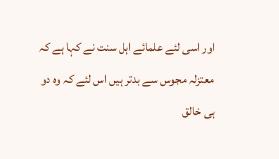اور اسی لئے علمائے اہل سنت نے کہا ہے کہ معتزلہ مجوس سے بدتر ہیں اس لئے کہ وہ دو ہی خالق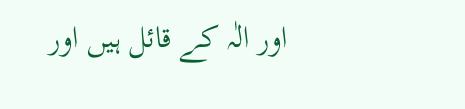اور الٰہ کے قائل ہیں اور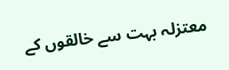معتزلہ بہت سے خالقوں کے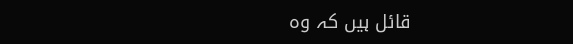قائل ہیں کہ وہ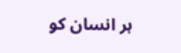ہر انسان کو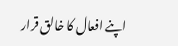اپنے افعال کا خالق قرار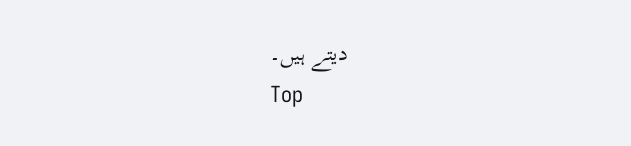دیتے ہیں۔
Top